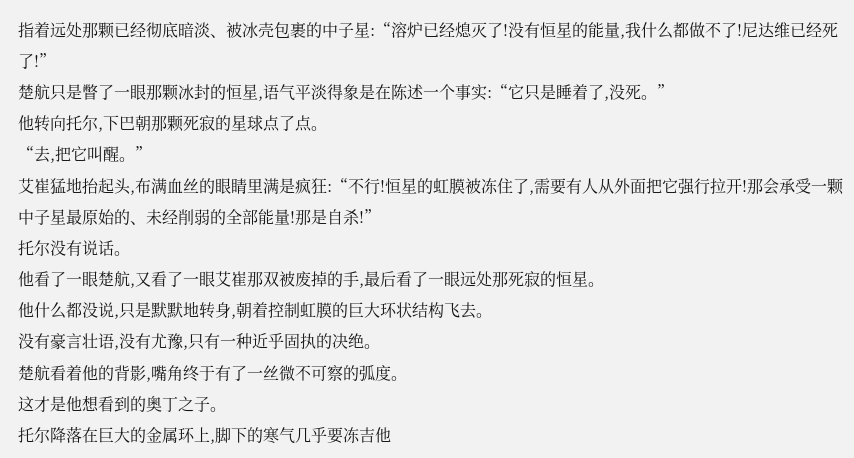指着远处那颗已经彻底暗淡、被冰壳包裹的中子星:“溶炉已经熄灭了!没有恒星的能量,我什么都做不了!尼达维已经死了!”
楚航只是瞥了一眼那颗冰封的恒星,语气平淡得象是在陈述一个事实:“它只是睡着了,没死。”
他转向托尔,下巴朝那颗死寂的星球点了点。
“去,把它叫醒。”
艾崔猛地抬起头,布满血丝的眼睛里满是疯狂:“不行!恒星的虹膜被冻住了,需要有人从外面把它强行拉开!那会承受一颗中子星最原始的、未经削弱的全部能量!那是自杀!”
托尔没有说话。
他看了一眼楚航,又看了一眼艾崔那双被废掉的手,最后看了一眼远处那死寂的恒星。
他什么都没说,只是默默地转身,朝着控制虹膜的巨大环状结构飞去。
没有豪言壮语,没有尤豫,只有一种近乎固执的决绝。
楚航看着他的背影,嘴角终于有了一丝微不可察的弧度。
这才是他想看到的奥丁之子。
托尔降落在巨大的金属环上,脚下的寒气几乎要冻吉他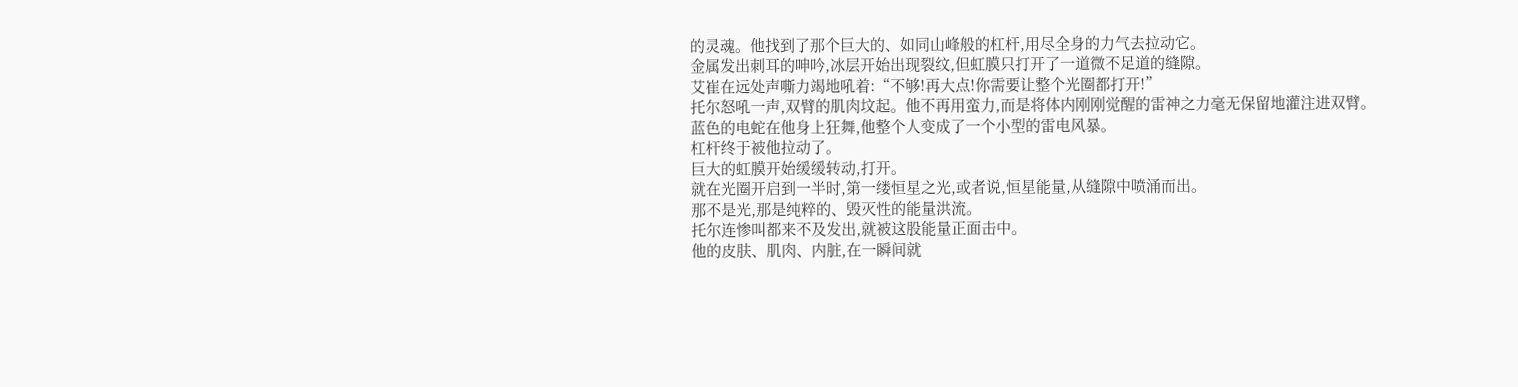的灵魂。他找到了那个巨大的、如同山峰般的杠杆,用尽全身的力气去拉动它。
金属发出刺耳的呻吟,冰层开始出现裂纹,但虹膜只打开了一道微不足道的缝隙。
艾崔在远处声嘶力竭地吼着:“不够!再大点!你需要让整个光圈都打开!”
托尔怒吼一声,双臂的肌肉坟起。他不再用蛮力,而是将体内刚刚觉醒的雷神之力毫无保留地灌注进双臂。
蓝色的电蛇在他身上狂舞,他整个人变成了一个小型的雷电风暴。
杠杆终于被他拉动了。
巨大的虹膜开始缓缓转动,打开。
就在光圈开启到一半时,第一缕恒星之光,或者说,恒星能量,从缝隙中喷涌而出。
那不是光,那是纯粹的、毁灭性的能量洪流。
托尔连惨叫都来不及发出,就被这股能量正面击中。
他的皮肤、肌肉、内脏,在一瞬间就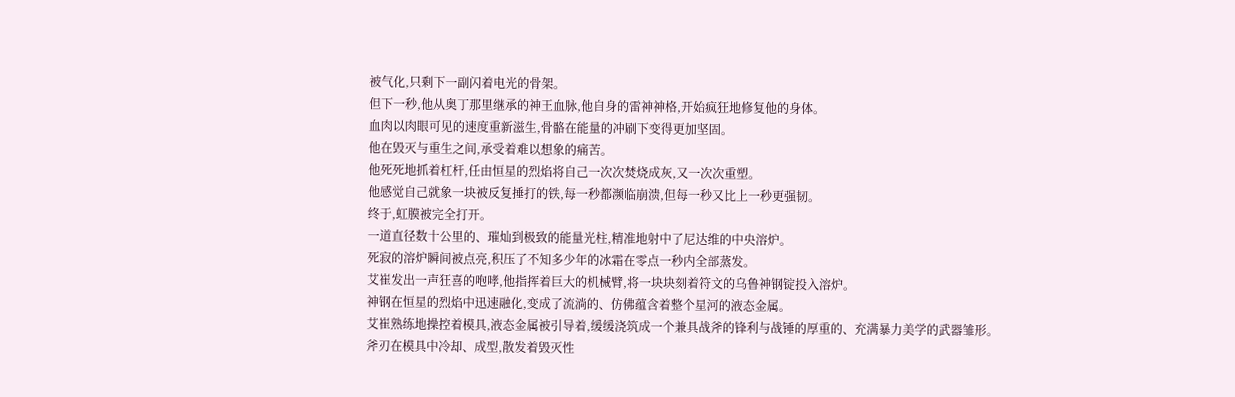被气化,只剩下一副闪着电光的骨架。
但下一秒,他从奥丁那里继承的神王血脉,他自身的雷神神格,开始疯狂地修复他的身体。
血肉以肉眼可见的速度重新滋生,骨骼在能量的冲刷下变得更加坚固。
他在毁灭与重生之间,承受着难以想象的痛苦。
他死死地抓着杠杆,任由恒星的烈焰将自己一次次焚烧成灰,又一次次重塑。
他感觉自己就象一块被反复捶打的铁,每一秒都濒临崩溃,但每一秒又比上一秒更强韧。
终于,虹膜被完全打开。
一道直径数十公里的、璀灿到极致的能量光柱,精准地射中了尼达维的中央溶炉。
死寂的溶炉瞬间被点亮,积压了不知多少年的冰霜在零点一秒内全部蒸发。
艾崔发出一声狂喜的咆哮,他指挥着巨大的机械臂,将一块块刻着符文的乌鲁神钢锭投入溶炉。
神钢在恒星的烈焰中迅速融化,变成了流淌的、仿佛蕴含着整个星河的液态金属。
艾崔熟练地操控着模具,液态金属被引导着,缓缓浇筑成一个兼具战斧的锋利与战锤的厚重的、充满暴力美学的武器雏形。
斧刃在模具中冷却、成型,散发着毁灭性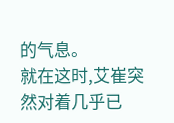的气息。
就在这时,艾崔突然对着几乎已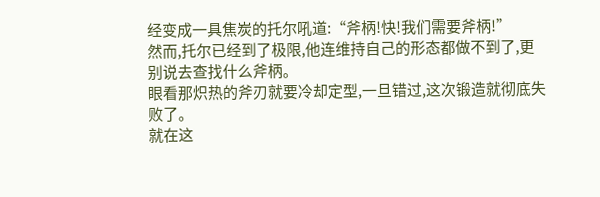经变成一具焦炭的托尔吼道:“斧柄!快!我们需要斧柄!”
然而,托尔已经到了极限,他连维持自己的形态都做不到了,更别说去查找什么斧柄。
眼看那炽热的斧刃就要冷却定型,一旦错过,这次锻造就彻底失败了。
就在这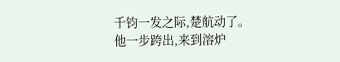千钧一发之际,楚航动了。
他一步跨出,来到溶炉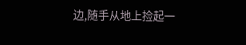边,随手从地上捡起一